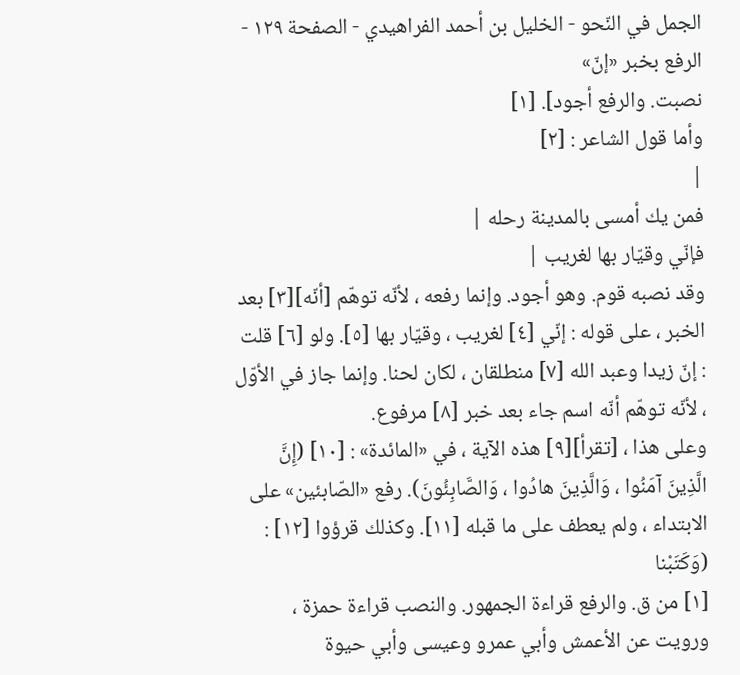الجمل في النّحو - الخليل بن أحمد الفراهيدي - الصفحة ١٢٩ - الرفع بخبر «إنّ»
نصبت. والرفع أجود]. [١]
وأما قول الشاعر : [٢]
|
فمن يك أمسى بالمدينة رحله |
فإنّي وقيّار بها لغريب |
وقد نصبه قوم. وهو أجود. وإنما رفعه ، لأنّه توهّم [أنّه][٣] بعد الخبر ، على قوله : إنّي [٤] لغريب ، وقيّار بها [٥]. ولو [٦] قلت : إنّ زيدا وعبد الله [٧] منطلقان ، لكان لحنا. وإنما جاز في الأوّل ، لأنّه توهّم أنّه اسم جاء بعد خبر [٨] مرفوع.
وعلى هذا ، [تقرأ][٩] هذه الآية ، في «المائدة» : [١٠] (إِنَّ الَّذِينَ آمَنُوا ، وَالَّذِينَ هادُوا ، وَالصَّابِئُونَ). رفع «الصّابئين» على الابتداء ، ولم يعطف على ما قبله [١١]. وكذلك قرؤوا [١٢] : (وَكَتَبْنا
[١] من ق. والرفع قراءة الجمهور. والنصب قراءة حمزة ، ورويت عن الأعمش وأبي عمرو وعيسى وأبي حيوة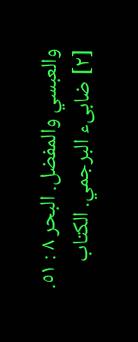والعبسي والمفضل. البحر ٨ : ٥١.
[٢] ضابىء البرجمي. الكتاب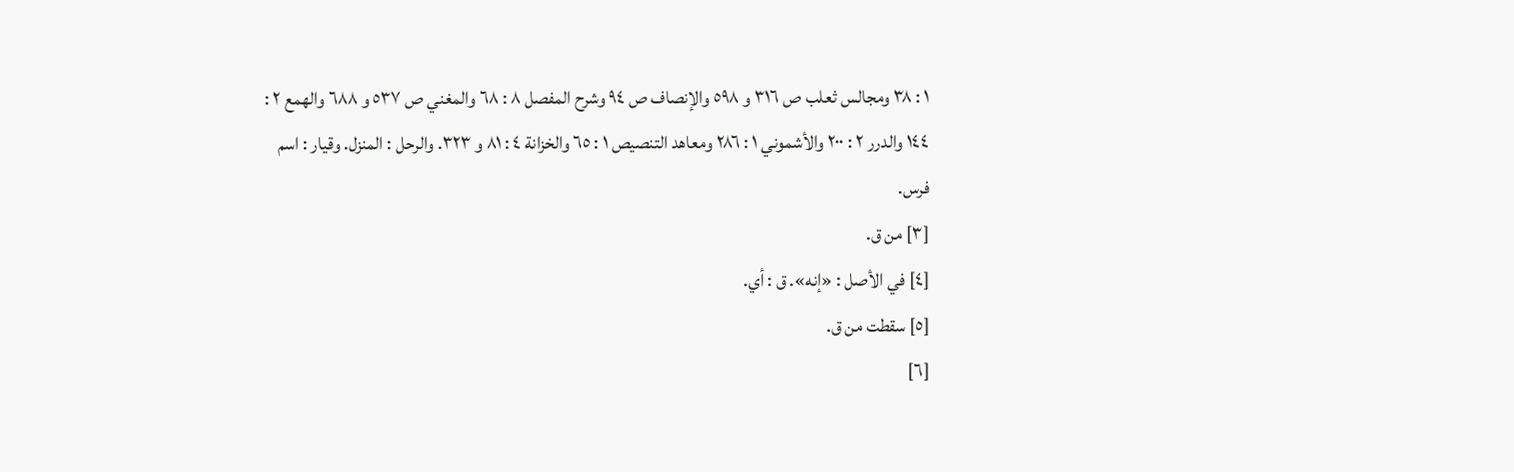١ : ٣٨ ومجالس ثعلب ص ٣١٦ و ٥٩٨ والإنصاف ص ٩٤ وشرح المفصل ٨ : ٦٨ والمغني ص ٥٣٧ و ٦٨٨ والهمع ٢ : ١٤٤ والدرر ٢ : ٢٠٠ والأشموني ١ : ٢٨٦ ومعاهد التنصيص ١ : ٦٥ والخزانة ٤ : ٨١ و ٣٢٣. والرحل : المنزل. وقيار : اسم فرس.
[٣] من ق.
[٤] في الأصل : «إنه». ق : أي.
[٥] سقطت من ق.
[٦]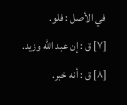في الأصل : فلو.
[٧] ق : إن عبد الله وزيد.
[٨] ق : أنه خبر.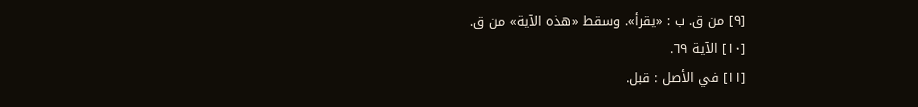[٩] من ق. ب : «يقرأ». وسقط «هذه الآية» من ق.
[١٠] الآية ٦٩.
[١١] في الأصل : قبل.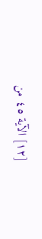[١٢] الآية ٤٥ من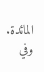المائدة. وفي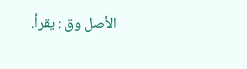الأصل وق : يقرأ.